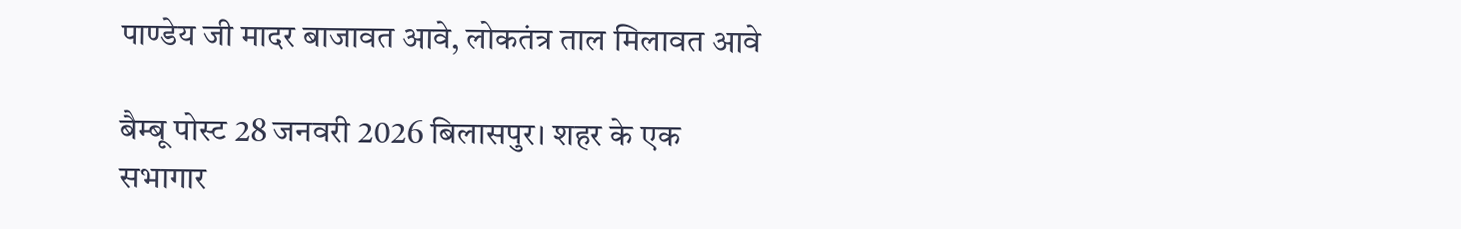पाण्डेय जी मादर बाजावत आवे, लोकतंत्र ताल मिलावत आवे

बैम्बू पोस्ट 28 जनवरी 2026 बिलासपुर। शहर के एक सभागार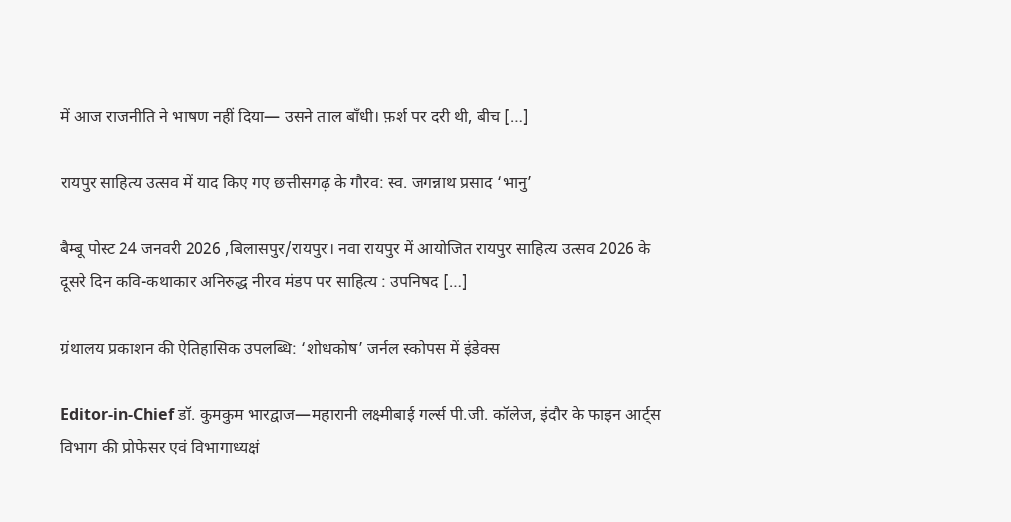में आज राजनीति ने भाषण नहीं दिया— उसने ताल बाँधी। फ़र्श पर दरी थी, बीच […]

रायपुर साहित्य उत्सव में याद किए गए छत्तीसगढ़ के गौरव: स्व. जगन्नाथ प्रसाद ‘भानु’

बैम्बू पोस्ट 24 जनवरी 2026 ,बिलासपुर/रायपुर। नवा रायपुर में आयोजित रायपुर साहित्य उत्सव 2026 के दूसरे दिन कवि-कथाकार अनिरुद्ध नीरव मंडप पर साहित्य : उपनिषद […]

ग्रंथालय प्रकाशन की ऐतिहासिक उपलब्धि: ‘शोधकोष’ जर्नल स्कोपस में इंडेक्स

Editor-in-Chief डॉ. कुमकुम भारद्वाज—महारानी लक्ष्मीबाई गर्ल्स पी.जी. कॉलेज, इंदौर के फाइन आर्ट्स विभाग की प्रोफेसर एवं विभागाध्यक्षं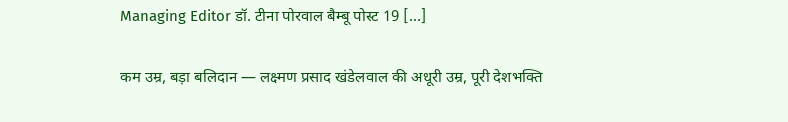Managing Editor डॉ. टीना पोरवाल बैम्बू पोस्ट 19 […]

कम उम्र, बड़ा बलिदान — लक्ष्मण प्रसाद खंडेलवाल की अधूरी उम्र, पूरी देशभक्ति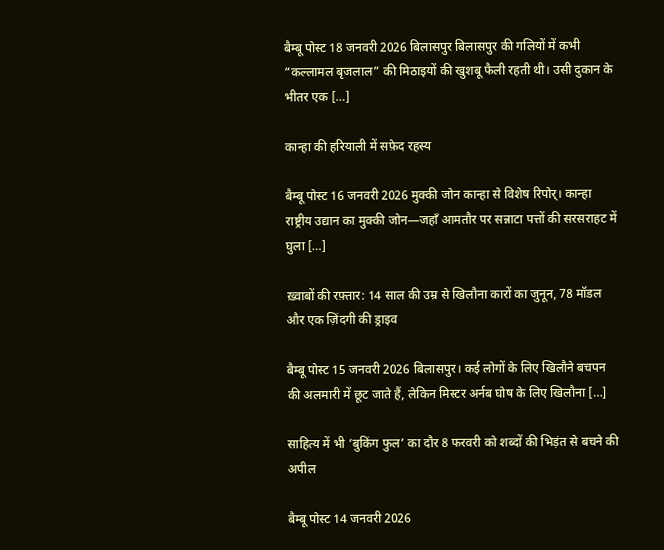बैम्बू पोस्ट 18 जनवरी 2026 बिलासपुर बिलासपुर की गलियों में कभी “कल्लामल बृजलाल” की मिठाइयों की खुशबू फैली रहती थी। उसी दुकान के भीतर एक […]

कान्हा की हरियाली में सफ़ेद रहस्य

बैम्बू पोस्ट 16 जनवरी 2026 मुक्की जोन कान्हा से विशेष रिपोर्। कान्हा राष्ट्रीय उद्यान का मुक्की जोन—जहाँ आमतौर पर सन्नाटा पत्तों की सरसराहट में घुला […]

ख़्वाबों की रफ़्तार: 14 साल की उम्र से खिलौना कारों का जुनून, 78 मॉडल और एक ज़िंदगी की ड्राइव

बैम्बू पोस्ट 15 जनवरी 2026 बिलासपुर। कई लोगों के लिए खिलौने बचपन की अलमारी में छूट जाते हैं, लेकिन मिस्टर अर्नब घोष के लिए खिलौना […]

साहित्य में भी ‘बुकिंग फुल’ का दौर 8 फरवरी को शब्दों की भिड़ंत से बचने की अपील

बैम्बू पोस्ट 14 जनवरी 2026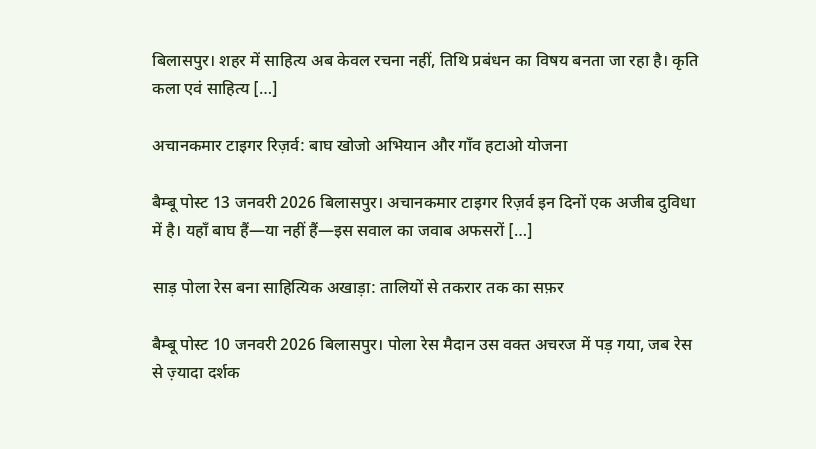बिलासपुर। शहर में साहित्य अब केवल रचना नहीं, तिथि प्रबंधन का विषय बनता जा रहा है। कृति कला एवं साहित्य […]

अचानकमार टाइगर रिज़र्व: बाघ खोजो अभियान और गाँव हटाओ योजना

बैम्बू पोस्ट 13 जनवरी 2026 बिलासपुर। अचानकमार टाइगर रिज़र्व इन दिनों एक अजीब दुविधा में है। यहाँ बाघ हैं—या नहीं हैं—इस सवाल का जवाब अफसरों […]

साड़ पोला रेस बना साहित्यिक अखाड़ा: तालियों से तकरार तक का सफ़र

बैम्बू पोस्ट 10 जनवरी 2026 बिलासपुर। पोला रेस मैदान उस वक्त अचरज में पड़ गया, जब रेस से ज़्यादा दर्शक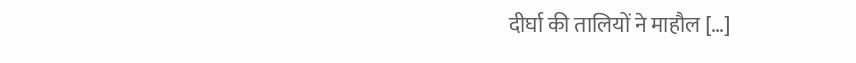दीर्घा की तालियों ने माहौल […]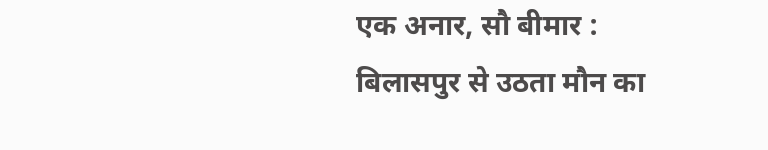एक अनार, सौ बीमार : बिलासपुर से उठता मौन का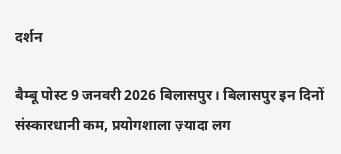दर्शन

बैम्बू पोस्ट 9 जनवरी 2026 बिलासपुर। बिलासपुर इन दिनों संस्कारधानी कम, प्रयोगशाला ज़्यादा लग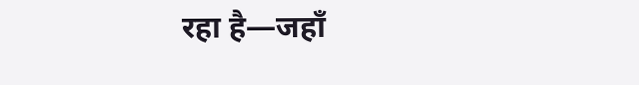रहा है—जहाँ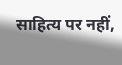साहित्य पर नहीं,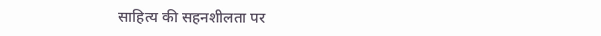साहित्य की सहनशीलता पर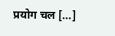प्रयोग चल […]